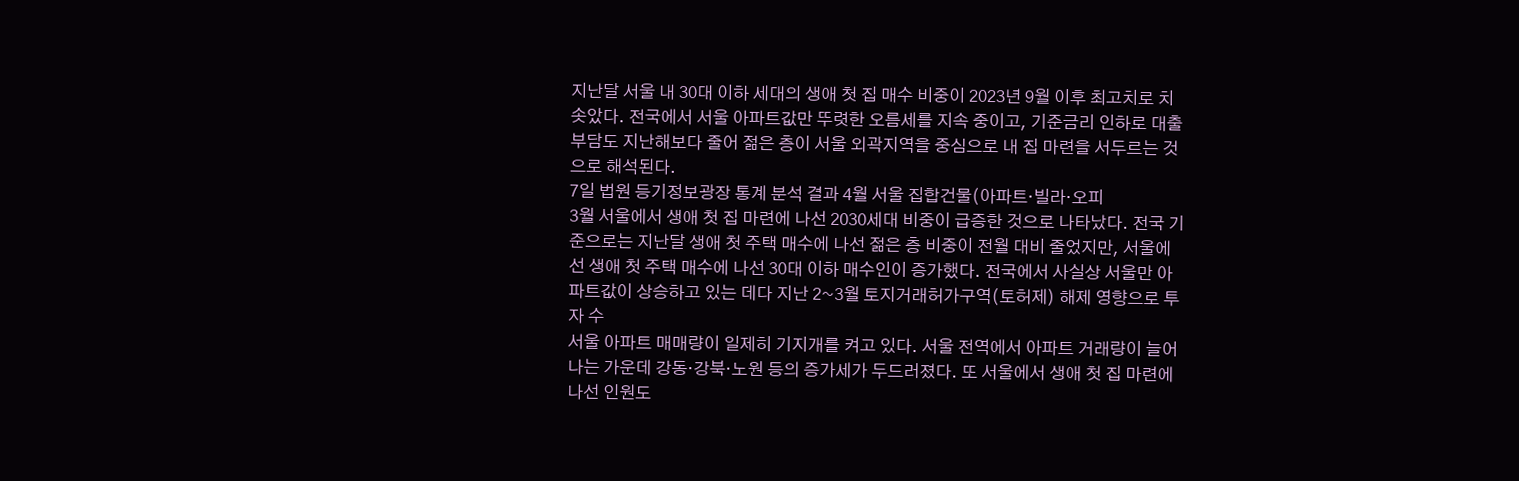지난달 서울 내 30대 이하 세대의 생애 첫 집 매수 비중이 2023년 9월 이후 최고치로 치솟았다. 전국에서 서울 아파트값만 뚜렷한 오름세를 지속 중이고, 기준금리 인하로 대출 부담도 지난해보다 줄어 젊은 층이 서울 외곽지역을 중심으로 내 집 마련을 서두르는 것으로 해석된다.
7일 법원 등기정보광장 통계 분석 결과 4월 서울 집합건물(아파트·빌라·오피
3월 서울에서 생애 첫 집 마련에 나선 2030세대 비중이 급증한 것으로 나타났다. 전국 기준으로는 지난달 생애 첫 주택 매수에 나선 젊은 층 비중이 전월 대비 줄었지만, 서울에선 생애 첫 주택 매수에 나선 30대 이하 매수인이 증가했다. 전국에서 사실상 서울만 아파트값이 상승하고 있는 데다 지난 2~3월 토지거래허가구역(토허제) 해제 영향으로 투자 수
서울 아파트 매매량이 일제히 기지개를 켜고 있다. 서울 전역에서 아파트 거래량이 늘어나는 가운데 강동·강북·노원 등의 증가세가 두드러졌다. 또 서울에서 생애 첫 집 마련에 나선 인원도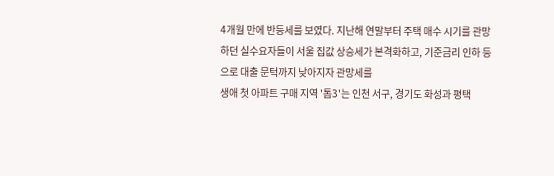4개월 만에 반등세를 보였다. 지난해 연말부터 주택 매수 시기를 관망하던 실수요자들이 서울 집값 상승세가 본격화하고, 기준금리 인하 등으로 대출 문턱까지 낮아지자 관망세를
생애 첫 아파트 구매 지역 '톱3'는 인천 서구, 경기도 화성과 평택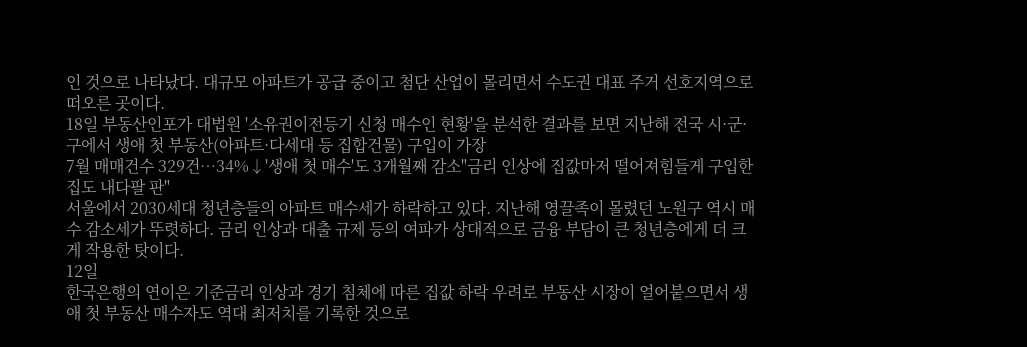인 것으로 나타났다. 대규모 아파트가 공급 중이고 첨단 산업이 몰리면서 수도권 대표 주거 선호지역으로 떠오른 곳이다.
18일 부동산인포가 대법원 '소유권이전등기 신청 매수인 현황'을 분석한 결과를 보면 지난해 전국 시·군·구에서 생애 첫 부동산(아파트·다세대 등 집합건물) 구입이 가장
7월 매매건수 329건…34%↓'생애 첫 매수'도 3개월째 감소"금리 인상에 집값마저 떨어져힘들게 구입한 집도 내다팔 판"
서울에서 2030세대 청년층들의 아파트 매수세가 하락하고 있다. 지난해 영끌족이 몰렸던 노원구 역시 매수 감소세가 뚜렷하다. 금리 인상과 대출 규제 등의 여파가 상대적으로 금융 부담이 큰 청년층에게 더 크게 작용한 탓이다.
12일
한국은행의 연이은 기준금리 인상과 경기 침체에 따른 집값 하락 우려로 부동산 시장이 얼어붙으면서 생애 첫 부동산 매수자도 역대 최저치를 기록한 것으로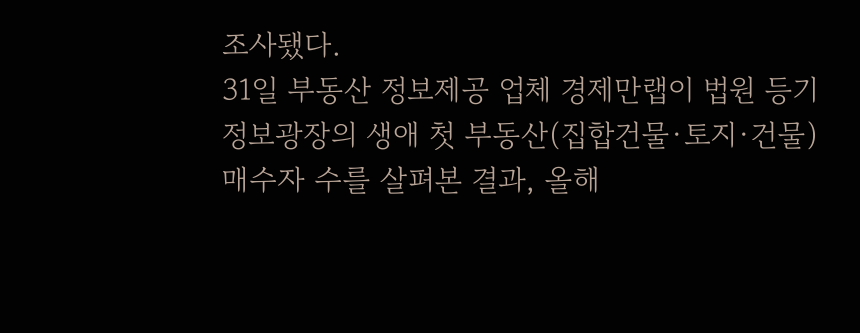조사됐다.
31일 부동산 정보제공 업체 경제만랩이 법원 등기정보광장의 생애 첫 부동산(집합건물·토지·건물) 매수자 수를 살펴본 결과, 올해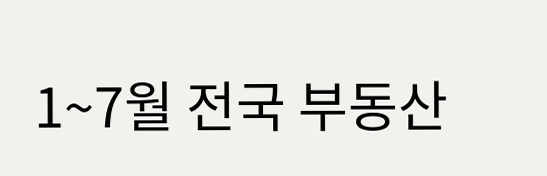1~7월 전국 부동산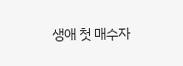생애 첫 매수자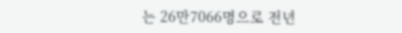는 26만7066명으로 전년